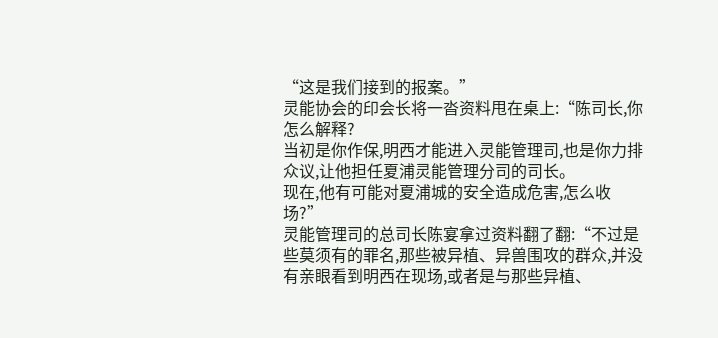“这是我们接到的报案。”
灵能协会的印会长将一沓资料甩在桌上:“陈司长,你怎么解释?
当初是你作保,明西才能进入灵能管理司,也是你力排众议,让他担任夏浦灵能管理分司的司长。
现在,他有可能对夏浦城的安全造成危害,怎么收场?”
灵能管理司的总司长陈宴拿过资料翻了翻:“不过是些莫须有的罪名,那些被异植、异兽围攻的群众,并没有亲眼看到明西在现场,或者是与那些异植、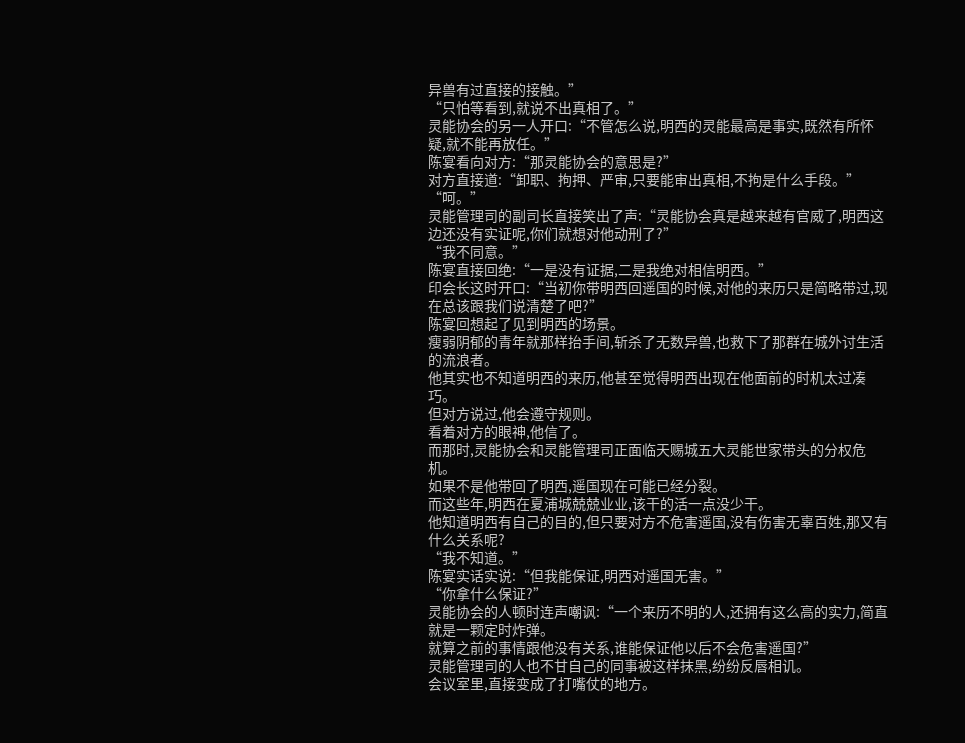异兽有过直接的接触。”
“只怕等看到,就说不出真相了。”
灵能协会的另一人开口:“不管怎么说,明西的灵能最高是事实,既然有所怀疑,就不能再放任。”
陈宴看向对方:“那灵能协会的意思是?”
对方直接道:“卸职、拘押、严审,只要能审出真相,不拘是什么手段。”
“呵。”
灵能管理司的副司长直接笑出了声:“灵能协会真是越来越有官威了,明西这边还没有实证呢,你们就想对他动刑了?”
“我不同意。”
陈宴直接回绝:“一是没有证据,二是我绝对相信明西。”
印会长这时开口:“当初你带明西回遥国的时候,对他的来历只是简略带过,现在总该跟我们说清楚了吧?”
陈宴回想起了见到明西的场景。
瘦弱阴郁的青年就那样抬手间,斩杀了无数异兽,也救下了那群在城外讨生活的流浪者。
他其实也不知道明西的来历,他甚至觉得明西出现在他面前的时机太过凑巧。
但对方说过,他会遵守规则。
看着对方的眼神,他信了。
而那时,灵能协会和灵能管理司正面临天赐城五大灵能世家带头的分权危机。
如果不是他带回了明西,遥国现在可能已经分裂。
而这些年,明西在夏浦城兢兢业业,该干的活一点没少干。
他知道明西有自己的目的,但只要对方不危害遥国,没有伤害无辜百姓,那又有什么关系呢?
“我不知道。”
陈宴实话实说:“但我能保证,明西对遥国无害。”
“你拿什么保证?”
灵能协会的人顿时连声嘲讽:“一个来历不明的人,还拥有这么高的实力,简直就是一颗定时炸弹。
就算之前的事情跟他没有关系,谁能保证他以后不会危害遥国?”
灵能管理司的人也不甘自己的同事被这样抹黑,纷纷反唇相讥。
会议室里,直接变成了打嘴仗的地方。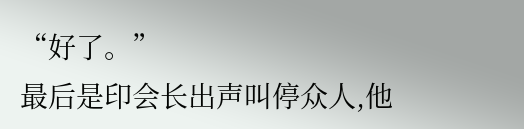“好了。”
最后是印会长出声叫停众人,他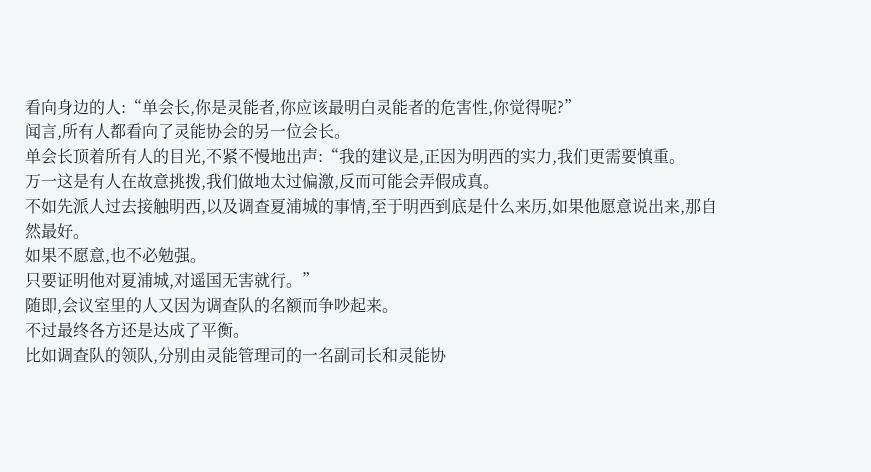看向身边的人:“单会长,你是灵能者,你应该最明白灵能者的危害性,你觉得呢?”
闻言,所有人都看向了灵能协会的另一位会长。
单会长顶着所有人的目光,不紧不慢地出声:“我的建议是,正因为明西的实力,我们更需要慎重。
万一这是有人在故意挑拨,我们做地太过偏激,反而可能会弄假成真。
不如先派人过去接触明西,以及调查夏浦城的事情,至于明西到底是什么来历,如果他愿意说出来,那自然最好。
如果不愿意,也不必勉强。
只要证明他对夏浦城,对遥国无害就行。”
随即,会议室里的人又因为调查队的名额而争吵起来。
不过最终各方还是达成了平衡。
比如调查队的领队,分别由灵能管理司的一名副司长和灵能协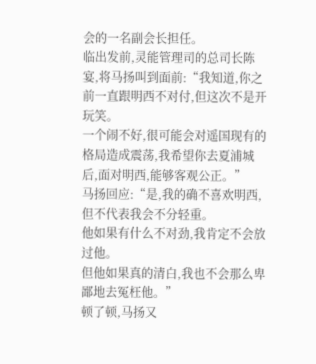会的一名副会长担任。
临出发前,灵能管理司的总司长陈宴,将马扬叫到面前:“我知道,你之前一直跟明西不对付,但这次不是开玩笑。
一个闹不好,很可能会对遥国现有的格局造成震荡,我希望你去夏浦城后,面对明西,能够客观公正。”
马扬回应:“是,我的确不喜欢明西,但不代表我会不分轻重。
他如果有什么不对劲,我肯定不会放过他。
但他如果真的清白,我也不会那么卑鄙地去冤枉他。”
顿了顿,马扬又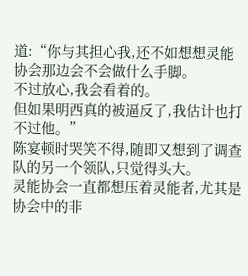道:“你与其担心我,还不如想想灵能协会那边会不会做什么手脚。
不过放心,我会看着的。
但如果明西真的被逼反了,我估计也打不过他。”
陈宴顿时哭笑不得,随即又想到了调查队的另一个领队,只觉得头大。
灵能协会一直都想压着灵能者,尤其是协会中的非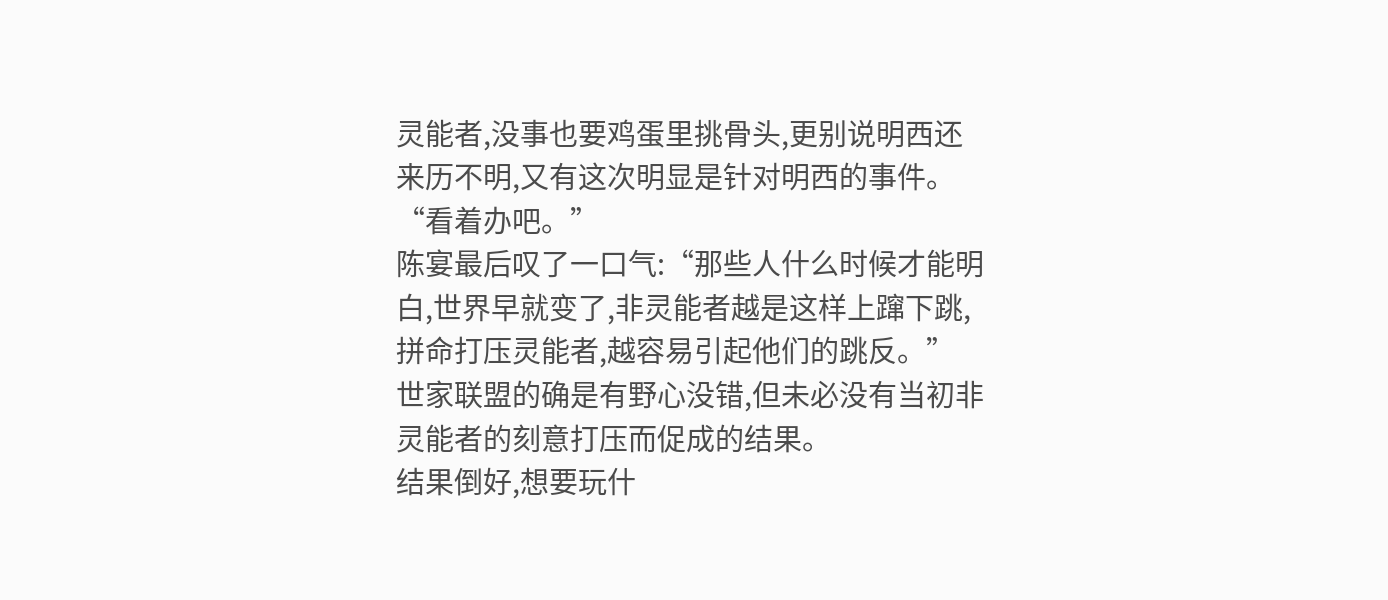灵能者,没事也要鸡蛋里挑骨头,更别说明西还来历不明,又有这次明显是针对明西的事件。
“看着办吧。”
陈宴最后叹了一口气:“那些人什么时候才能明白,世界早就变了,非灵能者越是这样上蹿下跳,拼命打压灵能者,越容易引起他们的跳反。”
世家联盟的确是有野心没错,但未必没有当初非灵能者的刻意打压而促成的结果。
结果倒好,想要玩什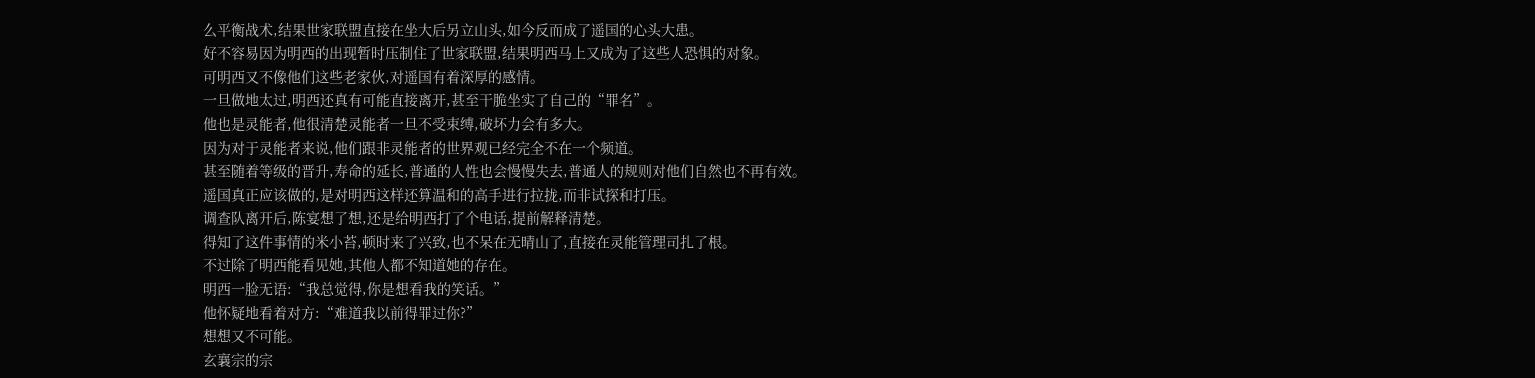么平衡战术,结果世家联盟直接在坐大后另立山头,如今反而成了遥国的心头大患。
好不容易因为明西的出现暂时压制住了世家联盟,结果明西马上又成为了这些人恐惧的对象。
可明西又不像他们这些老家伙,对遥国有着深厚的感情。
一旦做地太过,明西还真有可能直接离开,甚至干脆坐实了自己的“罪名”。
他也是灵能者,他很清楚灵能者一旦不受束缚,破坏力会有多大。
因为对于灵能者来说,他们跟非灵能者的世界观已经完全不在一个频道。
甚至随着等级的晋升,寿命的延长,普通的人性也会慢慢失去,普通人的规则对他们自然也不再有效。
遥国真正应该做的,是对明西这样还算温和的高手进行拉拢,而非试探和打压。
调查队离开后,陈宴想了想,还是给明西打了个电话,提前解释清楚。
得知了这件事情的米小苔,顿时来了兴致,也不呆在无晴山了,直接在灵能管理司扎了根。
不过除了明西能看见她,其他人都不知道她的存在。
明西一脸无语:“我总觉得,你是想看我的笑话。”
他怀疑地看着对方:“难道我以前得罪过你?”
想想又不可能。
玄襄宗的宗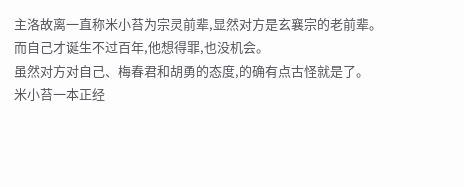主洛故离一直称米小苔为宗灵前辈,显然对方是玄襄宗的老前辈。
而自己才诞生不过百年,他想得罪,也没机会。
虽然对方对自己、梅春君和胡勇的态度,的确有点古怪就是了。
米小苔一本正经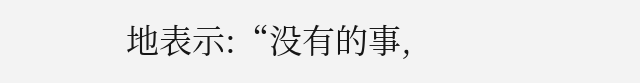地表示:“没有的事,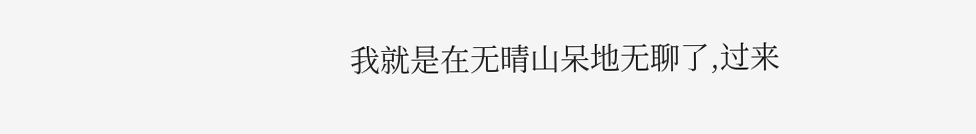我就是在无晴山呆地无聊了,过来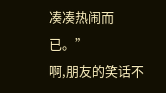凑凑热闹而已。”
啊,朋友的笑话不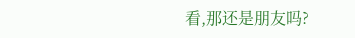看,那还是朋友吗?